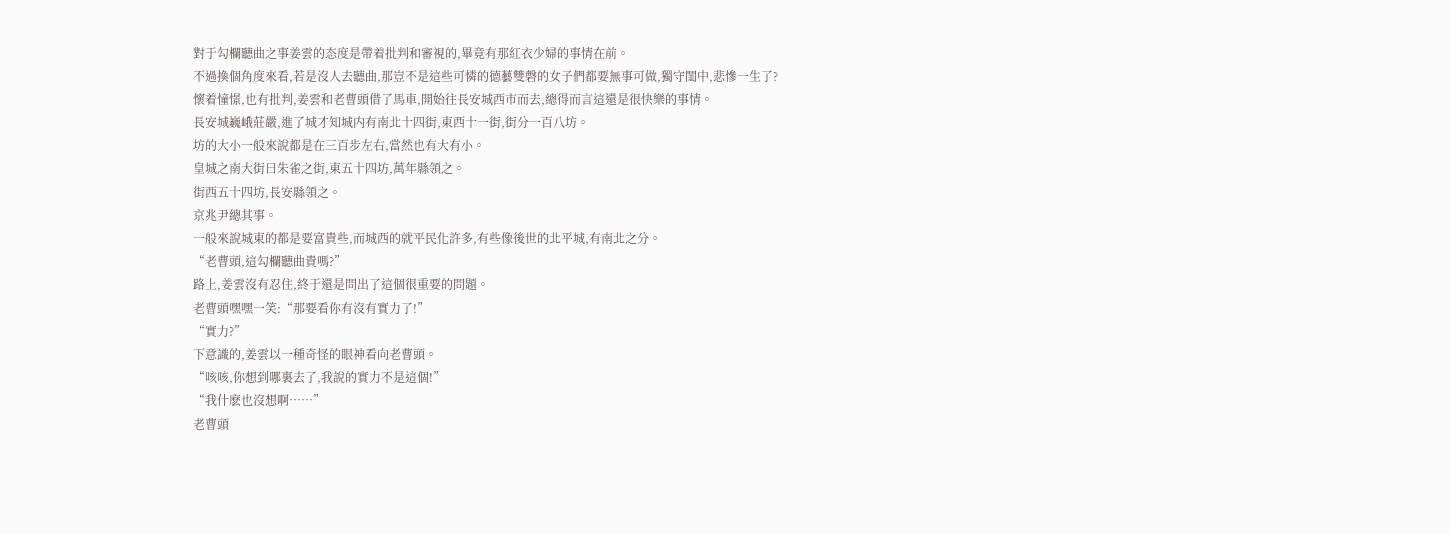對于勾欄聽曲之事姜雲的态度是帶着批判和審視的,畢竟有那紅衣少婦的事情在前。
不過換個角度來看,若是沒人去聽曲,那豈不是這些可憐的德藝雙磬的女子們都要無事可做,獨守閨中,悲慘一生了?
懷着憧憬,也有批判,姜雲和老曹頭借了馬車,開始往長安城西市而去,總得而言這還是很快樂的事情。
長安城巍峨莊嚴,進了城才知城内有南北十四街,東西十一街,街分一百八坊。
坊的大小一般來說都是在三百步左右,當然也有大有小。
皇城之南大街曰朱雀之街,東五十四坊,萬年縣領之。
街西五十四坊,長安縣領之。
京兆尹總其事。
一般來說城東的都是要富貴些,而城西的就平民化許多,有些像後世的北平城,有南北之分。
“老曹頭,這勾欄聽曲貴嗎?”
路上,姜雲沒有忍住,終于還是問出了這個很重要的問題。
老曹頭嘿嘿一笑:“那要看你有沒有實力了!”
“實力?”
下意識的,姜雲以一種奇怪的眼神看向老曹頭。
“咳咳,你想到哪裏去了,我說的實力不是這個!”
“我什麽也沒想啊……”
老曹頭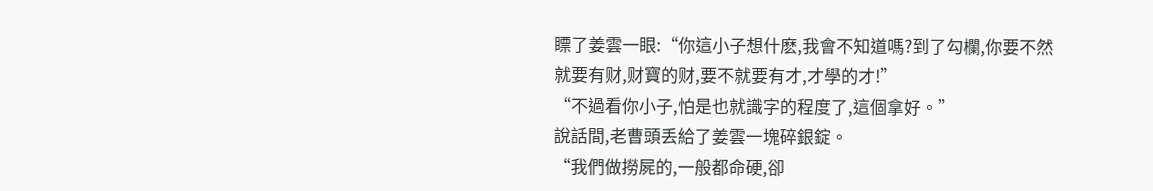瞟了姜雲一眼:“你這小子想什麽,我會不知道嗎?到了勾欄,你要不然就要有财,财寶的财,要不就要有才,才學的才!”
“不過看你小子,怕是也就識字的程度了,這個拿好。”
說話間,老曹頭丢給了姜雲一塊碎銀錠。
“我們做撈屍的,一般都命硬,卻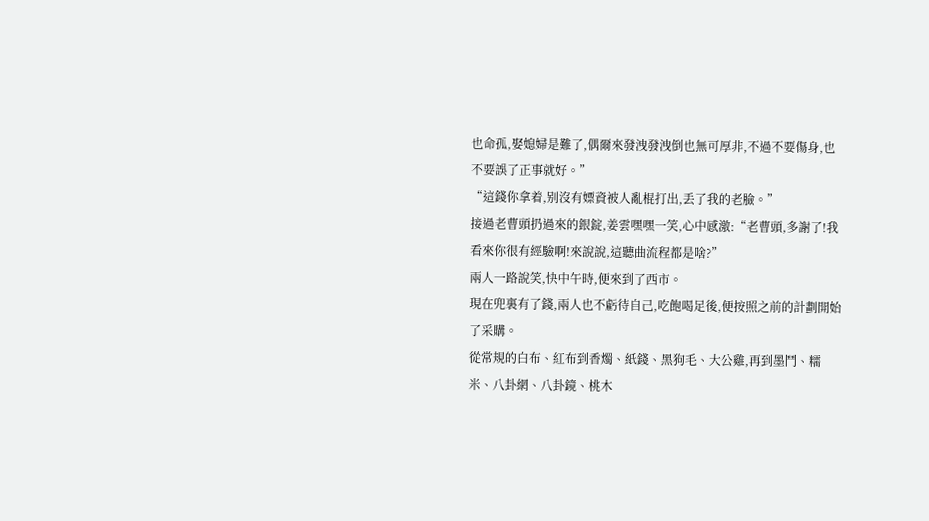也命孤,娶媳婦是難了,偶爾來發洩發洩倒也無可厚非,不過不要傷身,也不要誤了正事就好。”
“這錢你拿着,别沒有嫖資被人亂棍打出,丢了我的老臉。”
接過老曹頭扔過來的銀錠,姜雲嘿嘿一笑,心中感激:“老曹頭,多謝了!我看來你很有經驗啊!來說說,這聽曲流程都是啥?”
兩人一路說笑,快中午時,便來到了西市。
現在兜裏有了錢,兩人也不虧待自己,吃飽喝足後,便按照之前的計劃開始了采購。
從常規的白布、紅布到香燭、紙錢、黑狗毛、大公雞,再到墨鬥、糯米、八卦網、八卦鏡、桃木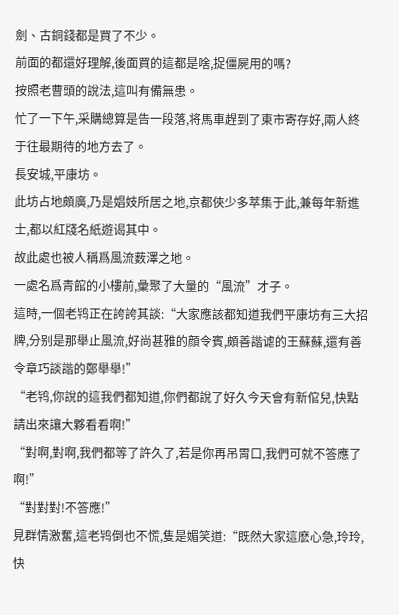劍、古銅錢都是買了不少。
前面的都還好理解,後面買的這都是啥,捉僵屍用的嗎?
按照老曹頭的說法,這叫有備無患。
忙了一下午,采購總算是告一段落,将馬車趕到了東市寄存好,兩人終于往最期待的地方去了。
長安城,平康坊。
此坊占地頗廣,乃是娼妓所居之地,京都俠少多萃集于此,兼每年新進士,都以紅牋名紙遊谒其中。
故此處也被人稱爲風流薮澤之地。
一處名爲青館的小樓前,彙聚了大量的“風流”才子。
這時,一個老鸨正在誇誇其談:“大家應該都知道我們平康坊有三大招牌,分别是那舉止風流,好尚甚雅的顔令賓,頗善諧谑的王蘇蘇,還有善令章巧談諧的鄭舉舉!”
“老鸨,你說的這我們都知道,你們都說了好久今天會有新倌兒,快點請出來讓大夥看看啊!”
“對啊,對啊,我們都等了許久了,若是你再吊胃口,我們可就不答應了啊!”
“對對對!不答應!”
見群情激奮,這老鸨倒也不慌,隻是媚笑道:“既然大家這麽心急,玲玲,快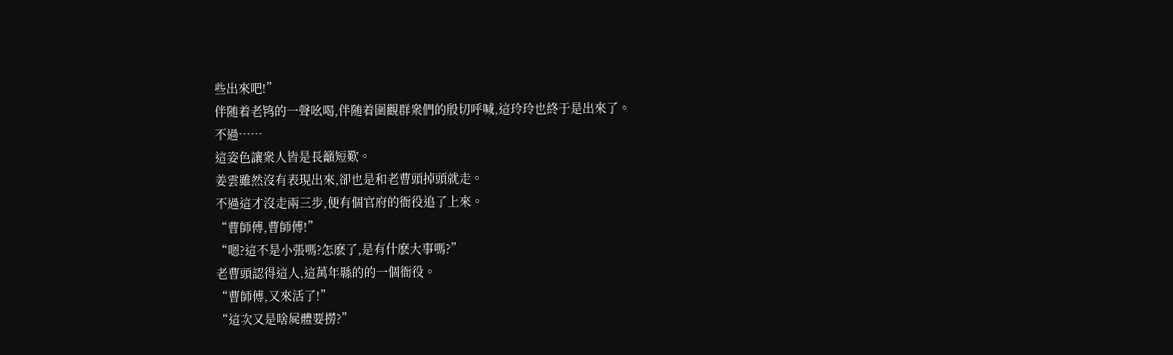些出來吧!”
伴随着老鸨的一聲吆喝,伴随着圍觀群衆們的殷切呼喊,這玲玲也終于是出來了。
不過……
這姿色讓衆人皆是長籲短歎。
姜雲雖然沒有表現出來,卻也是和老曹頭掉頭就走。
不過這才沒走兩三步,便有個官府的衙役追了上來。
“曹師傅,曹師傅!”
“嗯?這不是小張嗎?怎麽了,是有什麽大事嗎?”
老曹頭認得這人,這萬年縣的的一個衙役。
“曹師傅,又來活了!”
“這次又是啥屍體要撈?”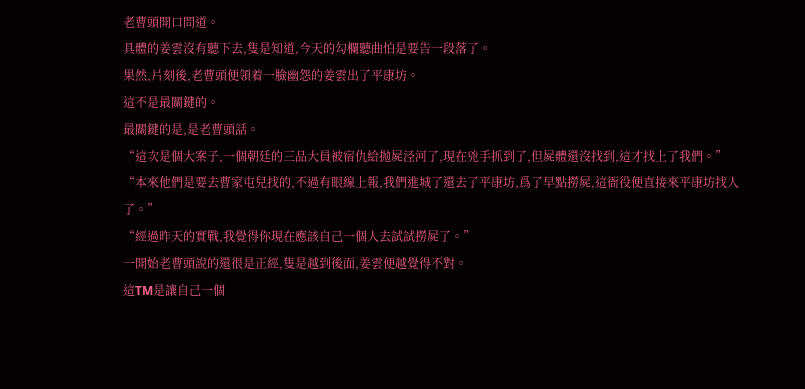老曹頭開口問道。
具體的姜雲沒有聽下去,隻是知道,今天的勾欄聽曲怕是要告一段落了。
果然,片刻後,老曹頭便領着一臉幽怨的姜雲出了平康坊。
這不是最關鍵的。
最關鍵的是,是老曹頭話。
“這次是個大案子,一個朝廷的三品大員被宿仇給抛屍泾河了,現在兇手抓到了,但屍體還沒找到,這才找上了我們。”
“本來他們是要去曹家屯兒找的,不過有眼線上報,我們進城了還去了平康坊,爲了早點撈屍,這衙役便直接來平康坊找人了。”
“經過昨天的實戰,我覺得你現在應該自己一個人去試試撈屍了。”
一開始老曹頭說的還很是正經,隻是越到後面,姜雲便越覺得不對。
這TM是讓自己一個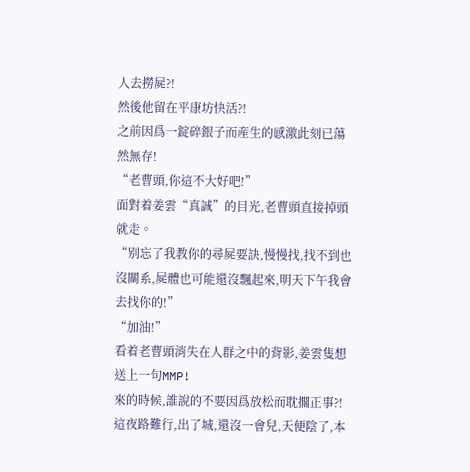人去撈屍?!
然後他留在平康坊快活?!
之前因爲一錠碎銀子而産生的感激此刻已蕩然無存!
“老曹頭,你這不大好吧!”
面對着姜雲“真誠”的目光,老曹頭直接掉頭就走。
“别忘了我教你的尋屍要訣,慢慢找,找不到也沒關系,屍體也可能還沒飄起來,明天下午我會去找你的!”
“加油!”
看着老曹頭消失在人群之中的背影,姜雲隻想送上一句MMP!
來的時候,誰說的不要因爲放松而耽擱正事?!
這夜路難行,出了城,還沒一會兒,天便陰了,本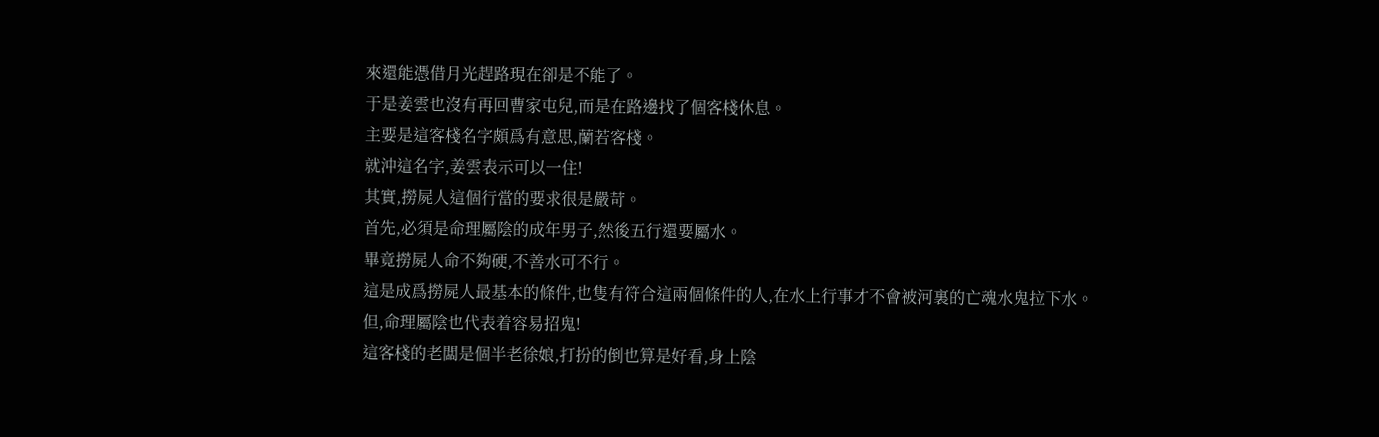來還能憑借月光趕路現在卻是不能了。
于是姜雲也沒有再回曹家屯兒,而是在路邊找了個客棧休息。
主要是這客棧名字頗爲有意思,蘭若客棧。
就沖這名字,姜雲表示可以一住!
其實,撈屍人這個行當的要求很是嚴苛。
首先,必須是命理屬陰的成年男子,然後五行還要屬水。
畢竟撈屍人命不夠硬,不善水可不行。
這是成爲撈屍人最基本的條件,也隻有符合這兩個條件的人,在水上行事才不會被河裏的亡魂水鬼拉下水。
但,命理屬陰也代表着容易招鬼!
這客棧的老闆是個半老徐娘,打扮的倒也算是好看,身上陰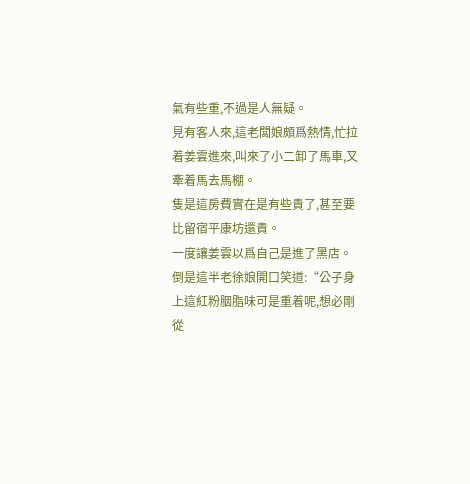氣有些重,不過是人無疑。
見有客人來,這老闆娘頗爲熱情,忙拉着姜雲進來,叫來了小二卸了馬車,又牽着馬去馬棚。
隻是這房費實在是有些貴了,甚至要比留宿平康坊還貴。
一度讓姜雲以爲自己是進了黑店。
倒是這半老徐娘開口笑道:“公子身上這紅粉胭脂味可是重着呢,想必剛從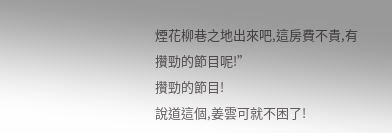煙花柳巷之地出來吧,這房費不貴,有攢勁的節目呢!”
攢勁的節目!
說道這個,姜雲可就不困了!